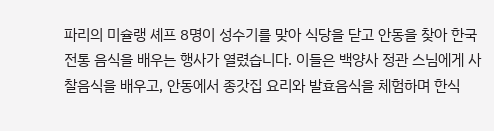파리의 미슐랭 셰프 8명이 성수기를 맞아 식당을 닫고 안동을 찾아 한국 전통 음식을 배우는 행사가 열렸습니다. 이들은 백양사 정관 스님에게 사찰음식을 배우고, 안동에서 종갓집 요리와 발효음식을 체험하며 한식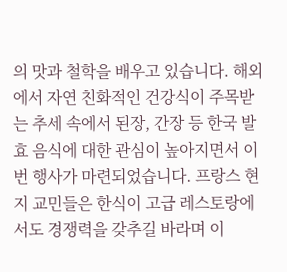의 맛과 철학을 배우고 있습니다. 해외에서 자연 친화적인 건강식이 주목받는 추세 속에서 된장, 간장 등 한국 발효 음식에 대한 관심이 높아지면서 이번 행사가 마련되었습니다. 프랑스 현지 교민들은 한식이 고급 레스토랑에서도 경쟁력을 갖추길 바라며 이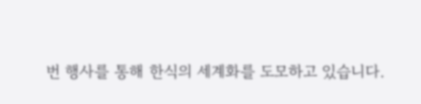번 행사를 통해 한식의 세계화를 도모하고 있습니다.